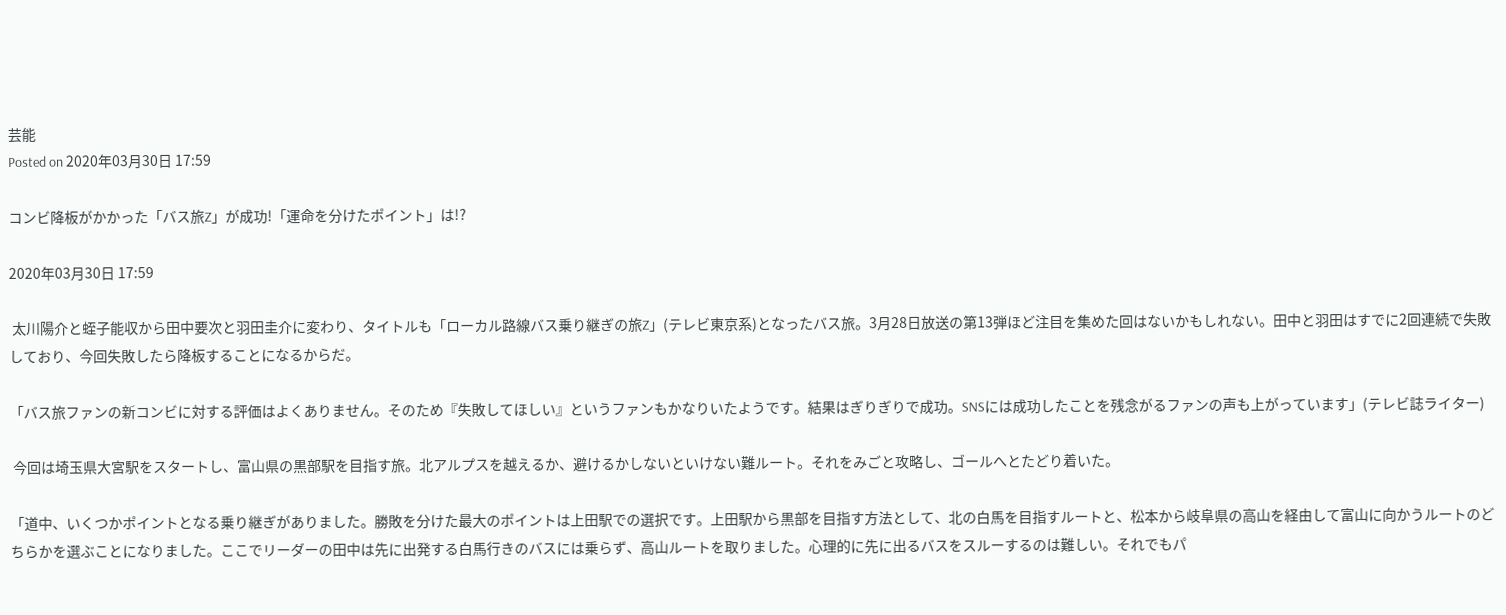芸能
Posted on 2020年03月30日 17:59

コンビ降板がかかった「バス旅Z」が成功!「運命を分けたポイント」は!?

2020年03月30日 17:59

 太川陽介と蛭子能収から田中要次と羽田圭介に変わり、タイトルも「ローカル路線バス乗り継ぎの旅Z」(テレビ東京系)となったバス旅。3月28日放送の第13弾ほど注目を集めた回はないかもしれない。田中と羽田はすでに2回連続で失敗しており、今回失敗したら降板することになるからだ。

「バス旅ファンの新コンビに対する評価はよくありません。そのため『失敗してほしい』というファンもかなりいたようです。結果はぎりぎりで成功。SNSには成功したことを残念がるファンの声も上がっています」(テレビ誌ライター)

 今回は埼玉県大宮駅をスタートし、富山県の黒部駅を目指す旅。北アルプスを越えるか、避けるかしないといけない難ルート。それをみごと攻略し、ゴールへとたどり着いた。

「道中、いくつかポイントとなる乗り継ぎがありました。勝敗を分けた最大のポイントは上田駅での選択です。上田駅から黒部を目指す方法として、北の白馬を目指すルートと、松本から岐阜県の高山を経由して富山に向かうルートのどちらかを選ぶことになりました。ここでリーダーの田中は先に出発する白馬行きのバスには乗らず、高山ルートを取りました。心理的に先に出るバスをスルーするのは難しい。それでもパ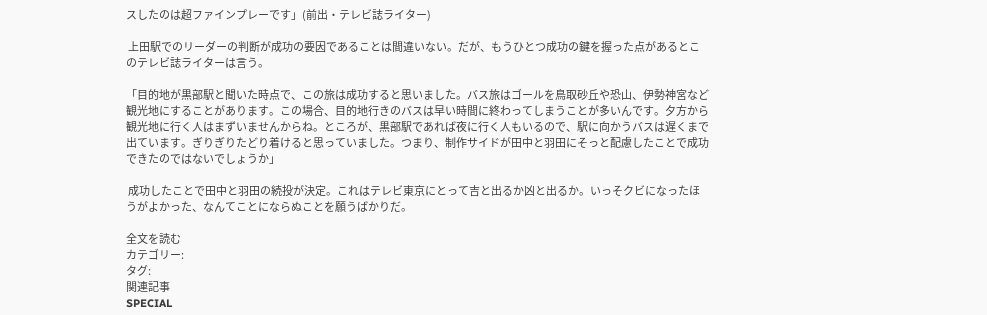スしたのは超ファインプレーです」(前出・テレビ誌ライター)

 上田駅でのリーダーの判断が成功の要因であることは間違いない。だが、もうひとつ成功の鍵を握った点があるとこのテレビ誌ライターは言う。

「目的地が黒部駅と聞いた時点で、この旅は成功すると思いました。バス旅はゴールを鳥取砂丘や恐山、伊勢神宮など観光地にすることがあります。この場合、目的地行きのバスは早い時間に終わってしまうことが多いんです。夕方から観光地に行く人はまずいませんからね。ところが、黒部駅であれば夜に行く人もいるので、駅に向かうバスは遅くまで出ています。ぎりぎりたどり着けると思っていました。つまり、制作サイドが田中と羽田にそっと配慮したことで成功できたのではないでしょうか」

 成功したことで田中と羽田の続投が決定。これはテレビ東京にとって吉と出るか凶と出るか。いっそクビになったほうがよかった、なんてことにならぬことを願うばかりだ。

全文を読む
カテゴリー:
タグ:
関連記事
SPECIAL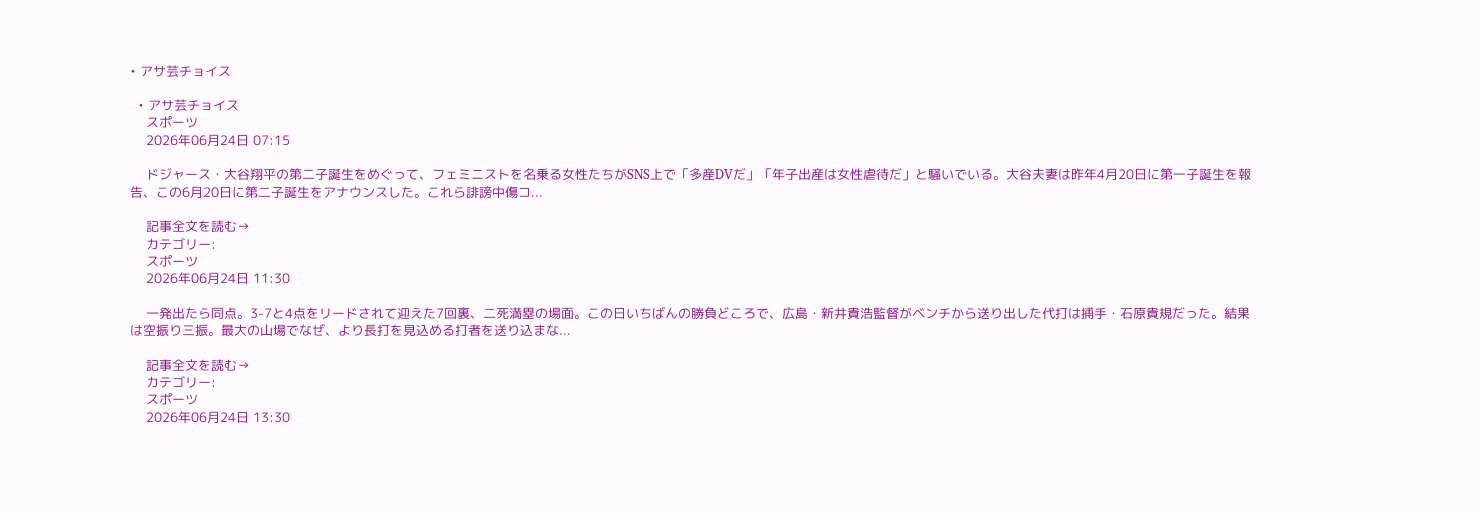• アサ芸チョイス

  • アサ芸チョイス
    スポーツ
    2026年06月24日 07:15

    ドジャース・大谷翔平の第二子誕生をめぐって、フェミニストを名乗る女性たちがSNS上で「多産DVだ」「年子出産は女性虐待だ」と騒いでいる。大谷夫妻は昨年4月20日に第一子誕生を報告、この6月20日に第二子誕生をアナウンスした。これら誹謗中傷コ...

    記事全文を読む→
    カテゴリー:
    スポーツ
    2026年06月24日 11:30

    一発出たら同点。3-7と4点をリードされて迎えた7回裏、二死満塁の場面。この日いちばんの勝負どころで、広島・新井貴浩監督がベンチから送り出した代打は捕手・石原貴規だった。結果は空振り三振。最大の山場でなぜ、より長打を見込める打者を送り込まな...

    記事全文を読む→
    カテゴリー:
    スポーツ
    2026年06月24日 13:30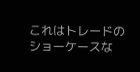これはトレードのショーケースな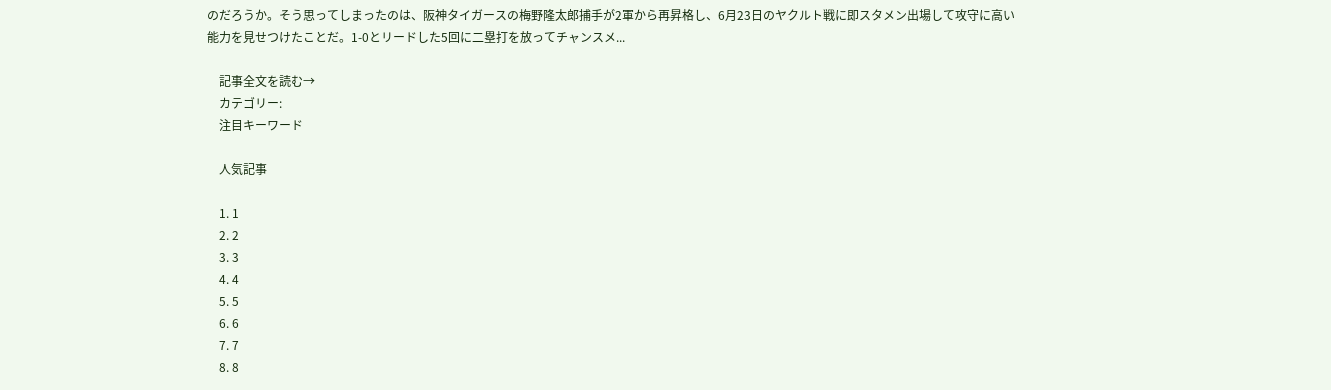のだろうか。そう思ってしまったのは、阪神タイガースの梅野隆太郎捕手が2軍から再昇格し、6月23日のヤクルト戦に即スタメン出場して攻守に高い能力を見せつけたことだ。1-0とリードした5回に二塁打を放ってチャンスメ...

    記事全文を読む→
    カテゴリー:
    注目キーワード

    人気記事

    1. 1
    2. 2
    3. 3
    4. 4
    5. 5
    6. 6
    7. 7
    8. 8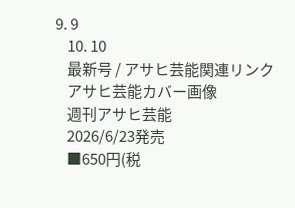9. 9
    10. 10
    最新号 / アサヒ芸能関連リンク
    アサヒ芸能カバー画像
    週刊アサヒ芸能
    2026/6/23発売
    ■650円(税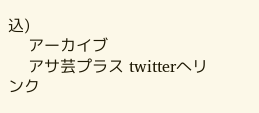込)
    アーカイブ
    アサ芸プラス twitterへリンク